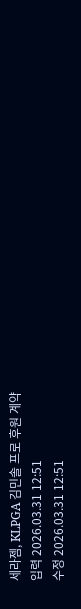세라젬, KLPGA 김민솔 프로 후원 계약
입력 2026.03.31 12:51
수정 2026.03.31 12:51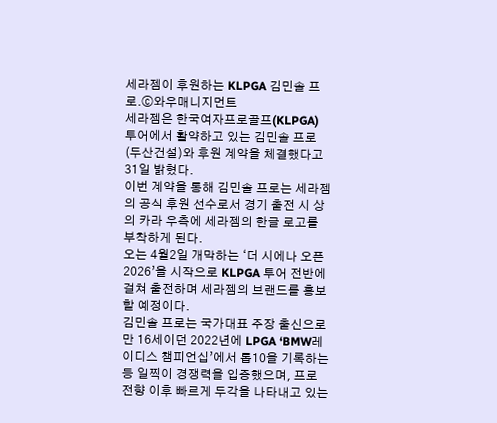세라젬이 후원하는 KLPGA 김민솔 프로.ⓒ와우매니지먼트
세라젬은 한국여자프로골프(KLPGA) 투어에서 활약하고 있는 김민솔 프로(두산건설)와 후원 계약을 체결했다고 31일 밝혔다.
이번 계약을 통해 김민솔 프로는 세라젬의 공식 후원 선수로서 경기 출전 시 상의 카라 우측에 세라젬의 한글 로고를 부착하게 된다.
오는 4월2일 개막하는 ‘더 시에나 오픈 2026’을 시작으로 KLPGA 투어 전반에 걸쳐 출전하며 세라젬의 브랜드를 홍보할 예정이다.
김민솔 프로는 국가대표 주장 출신으로 만 16세이던 2022년에 LPGA ‘BMW레이디스 챔피언십’에서 톱10을 기록하는 등 일찍이 경쟁력을 입증했으며, 프로 전향 이후 빠르게 두각을 나타내고 있는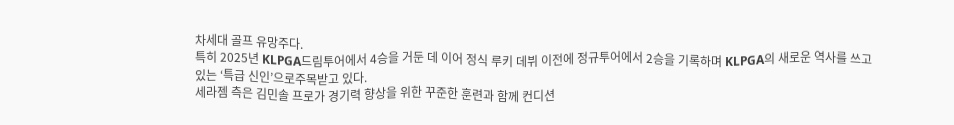차세대 골프 유망주다.
특히 2025년 KLPGA드림투어에서 4승을 거둔 데 이어 정식 루키 데뷔 이전에 정규투어에서 2승을 기록하며 KLPGA의 새로운 역사를 쓰고 있는 ‘특급 신인’으로주목받고 있다.
세라젬 측은 김민솔 프로가 경기력 향상을 위한 꾸준한 훈련과 함께 컨디션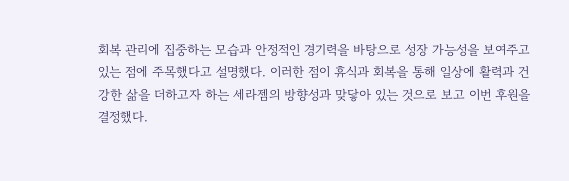회복 관리에 집중하는 모습과 안정적인 경기력을 바탕으로 성장 가능성을 보여주고 있는 점에 주목했다고 설명했다. 이러한 점이 휴식과 회복을 통해 일상에 활력과 건강한 삶을 더하고자 하는 세라젬의 방향성과 맞닿아 있는 것으로 보고 이번 후원을 결정했다.